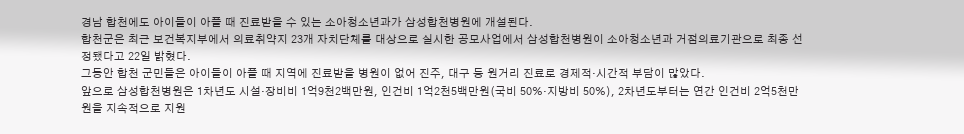경남 합천에도 아이들이 아플 때 진료받을 수 있는 소아청소년과가 삼성합천병원에 개설된다.
합천군은 최근 보건복지부에서 의료취약지 23개 자치단체를 대상으로 실시한 공모사업에서 삼성합천병원이 소아청소년과 거점의료기관으로 최종 선정됐다고 22일 밝혔다.
그동안 합천 군민들은 아이들이 아플 때 지역에 진료받을 병원이 없어 진주, 대구 등 원거리 진료로 경제적·시간적 부담이 많았다.
앞으로 삼성합천병원은 1차년도 시설·장비비 1억9천2백만원, 인건비 1억2천5백만원(국비 50%·지방비 50%), 2차년도부터는 연간 인건비 2억5천만원을 지속적으로 지원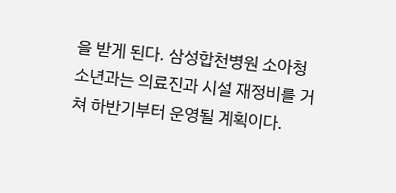을 받게 된다. 삼성합천병원 소아청소년과는 의료진과 시설 재정비를 거쳐 하반기부터 운영될 계획이다.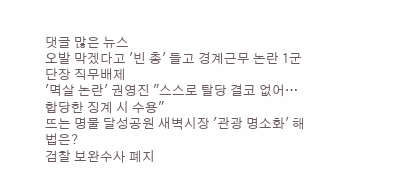댓글 많은 뉴스
오발 막겠다고 '빈 총' 들고 경계근무 논란 1군단장 직무배제
'멱살 논란' 권영진 "스스로 탈당 결코 없어…합당한 징계 시 수용"
뜨는 명물 달성공원 새벽시장 '관광 명소화' 해법은?
검찰 보완수사 폐지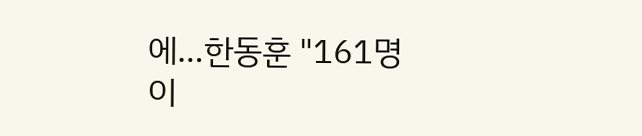에…한동훈 "161명이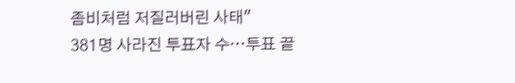좀비처럼 저질러버린 사태"
381명 사라진 투표자 수…투표 끝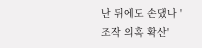난 뒤에도 손댔나 '조작 의혹 확산'